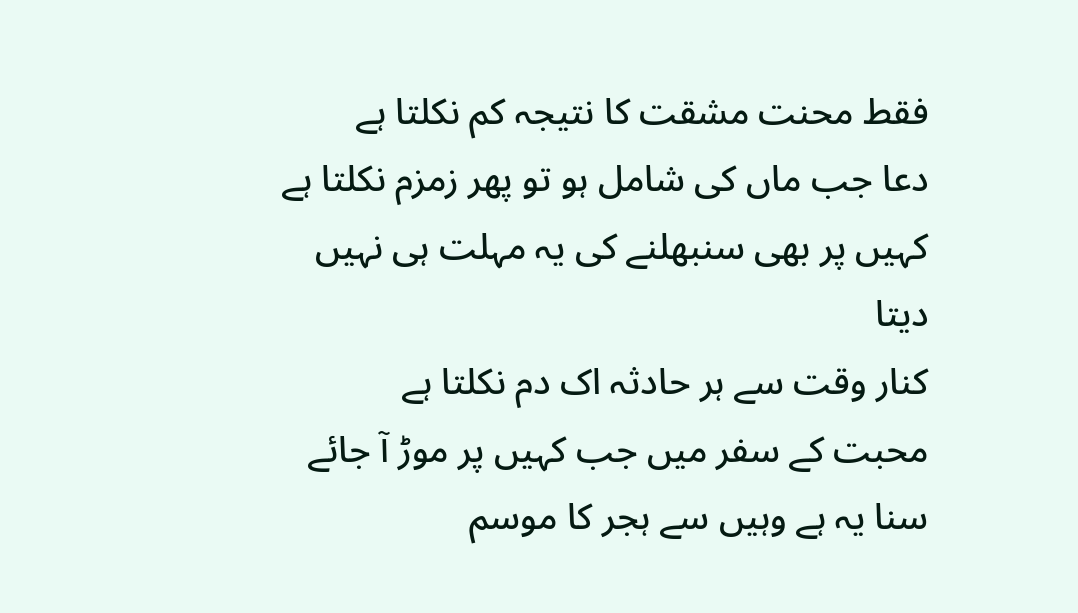فقط محنت مشقت کا نتیجہ کم نکلتا ہے
دعا جب ماں کی شامل ہو تو پھر زمزم نکلتا ہے
کہیں پر بھی سنبھلنے کی یہ مہلت ہی نہیں دیتا
کنار وقت سے ہر حادثہ اک دم نکلتا ہے
محبت کے سفر میں جب کہیں پر موڑ آ جائے
سنا یہ ہے وہیں سے ہجر کا موسم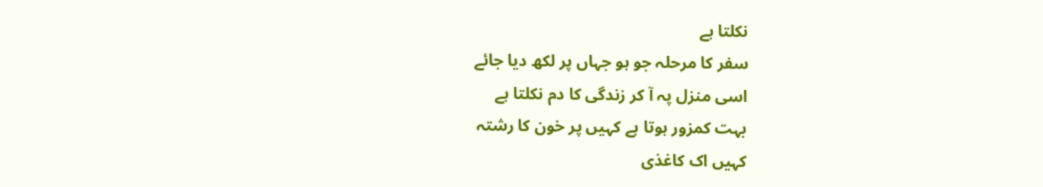نکلتا ہے
سفر کا مرحلہ جو ہو جہاں پر لکھ دیا جائے
اسی منزل پہ آ کر زندگی کا دم نکلتا ہے
بہت کمزور ہوتا ہے کہیں پر خون کا رشتہ
کہیں اک کاغذی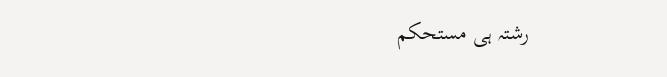رشتہ ہی مستحکم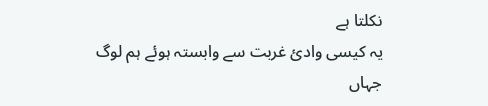نکلتا ہے
یہ کیسی وادئ غربت سے وابستہ ہوئے ہم لوگ
جہاں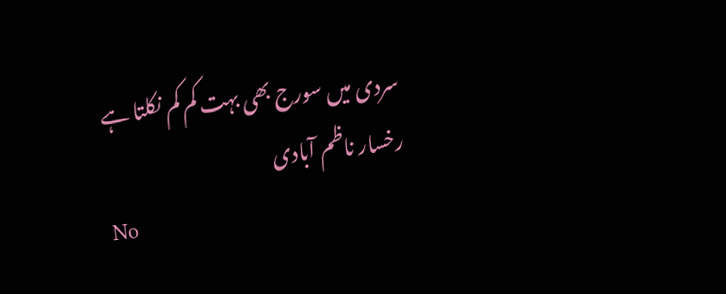سردی میں سورج بھی بہت کم کم نکلتا ہے
رخسار ناظم آبادی
No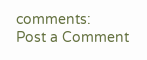comments:
Post a Comment